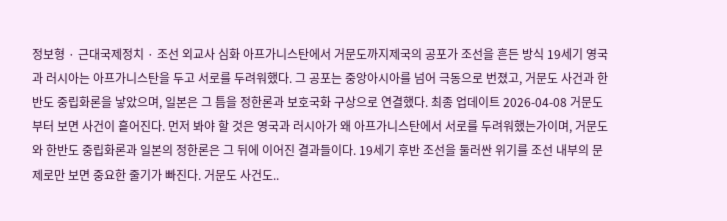정보형 · 근대국제정치 · 조선 외교사 심화 아프가니스탄에서 거문도까지제국의 공포가 조선을 흔든 방식 19세기 영국과 러시아는 아프가니스탄을 두고 서로를 두려워했다. 그 공포는 중앙아시아를 넘어 극동으로 번졌고, 거문도 사건과 한반도 중립화론을 낳았으며, 일본은 그 틈을 정한론과 보호국화 구상으로 연결했다. 최종 업데이트 2026-04-08 거문도부터 보면 사건이 흩어진다. 먼저 봐야 할 것은 영국과 러시아가 왜 아프가니스탄에서 서로를 두려워했는가이며, 거문도와 한반도 중립화론과 일본의 정한론은 그 뒤에 이어진 결과들이다. 19세기 후반 조선을 둘러싼 위기를 조선 내부의 문제로만 보면 중요한 줄기가 빠진다. 거문도 사건도..